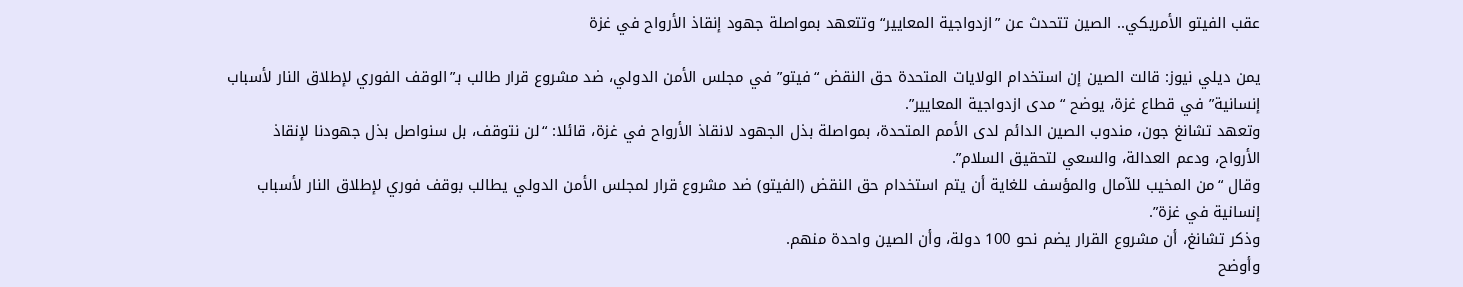عقب الفيتو الأمريكي.. الصين تتحدث عن ”ازدواجية المعايير“ وتتعهد بمواصلة جهود إنقاذ الأرواح في غزة

يمن ديلي نيوز: قالت الصين إن استخدام الولايات المتحدة حق النقض “فيتو” في مجلس الأمن الدولي، ضد مشروع قرار طالب بـ”الوقف الفوري لإطلاق النار لأسباب إنسانية” في قطاع غزة، يوضح “مدى ازدواجية المعايير”.
وتعهد تشانغ جون، مندوب الصين الدائم لدى الأمم المتحدة، بمواصلة بذل الجهود لانقاذ الأرواح في غزة، قائلا: “لن نتوقف، بل سنواصل بذل جهودنا لإنقاذ الأرواح، ودعم العدالة، والسعي لتحقيق السلام”.
وقال “من المخيب للآمال والمؤسف للغاية أن يتم استخدام حق النقض (الفيتو) ضد مشروع قرار لمجلس الأمن الدولي يطالب بوقف فوري لإطلاق النار لأسباب إنسانية في غزة”.
وذكر تشانغ، أن مشروع القرار يضم نحو 100 دولة، وأن الصين واحدة منهم.
وأوضح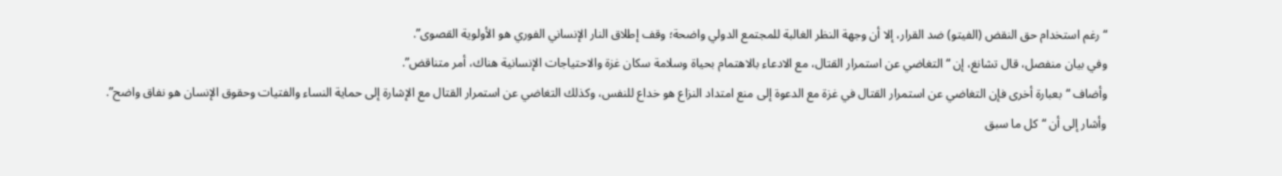“رغم استخدام حق النقض (الفيتو) ضد القرار، إلا أن وجهة النظر الغالبة للمجتمع الدولي واضحة؛ وقف إطلاق النار الإنساني الفوري هو الأولوية القصوى”.
وفي بيان منفصل، قال تشانغ، إن “التغاضي عن استمرار القتال، مع الادعاء بالاهتمام بحياة وسلامة سكان غزة والاحتياجات الإنسانية هناك، أمر متناقض”.
وأضاف “بعبارة أخرى فإن التغاضي عن استمرار القتال في غزة مع الدعوة إلى منع امتداد النزاع هو خداع للنفس، وكذلك التغاضي عن استمرار القتال مع الإشارة إلى حماية النساء والفتيات وحقوق الإنسان هو نفاق واضح”.
وأشار إلى أن “كل ما سبق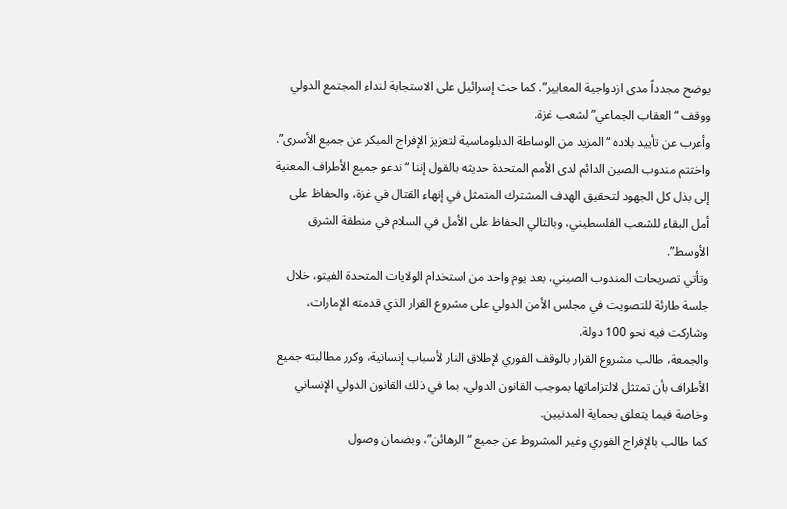يوضح مجدداً مدى ازدواجية المعايير”. كما حث إسرائيل على الاستجابة لنداء المجتمع الدولي ووقف “العقاب الجماعي” لشعب غزة.
وأعرب عن تأييد بلاده “المزيد من الوساطة الدبلوماسية لتعزيز الإفراج المبكر عن جميع الأسرى”.
واختتم مندوب الصين الدائم لدى الأمم المتحدة حديثه بالقول إننا “ندعو جميع الأطراف المعنية إلى بذل كل الجهود لتحقيق الهدف المشترك المتمثل في إنهاء القتال في غزة، والحفاظ على أمل البقاء للشعب الفلسطيني، وبالتالي الحفاظ على الأمل في السلام في منطقة الشرق الأوسط”.
وتأتي تصريحات المندوب الصيني، بعد يوم واحد من استخدام الولايات المتحدة الفيتو، خلال جلسة طارئة للتصويت في مجلس الأمن الدولي على مشروع القرار الذي قدمته الإمارات، وشاركت فيه نحو 100 دولة.
والجمعة، طالب مشروع القرار بالوقف الفوري لإطلاق النار لأسباب إنسانية، وكرر مطالبته جميع الأطراف بأن تمتثل لالتزاماتها بموجب القانون الدولي، بما في ذلك القانون الدولي الإنساني وخاصة فيما يتعلق بحماية المدنيين.
كما طالب بالإفراج الفوري وغير المشروط عن جميع “الرهائن”، وبضمان وصول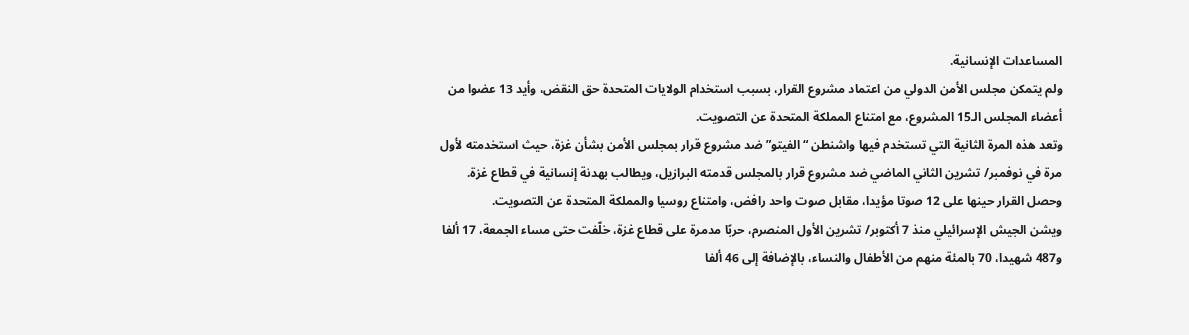المساعدات الإنسانية.
ولم يتمكن مجلس الأمن الدولي من اعتماد مشروع القرار، بسبب استخدام الولايات المتحدة حق النقض، وأيد 13 عضوا من أعضاء المجلس الـ15 المشروع، مع امتناع المملكة المتحدة عن التصويت.
وتعد هذه المرة الثانية التي تستخدم فيها واشنطن “الفيتو” ضد مشروع قرار بمجلس الأمن بشأن غزة، حيث استخدمته لأول مرة في نوفمبر/ تشرين الثاني الماضي ضد مشروع قرار بالمجلس قدمته البرازيل، ويطالب بهدنة إنسانية في قطاع غزة.
وحصل القرار حينها على 12 صوتا مؤيدا، مقابل صوت واحد رافض، وامتناع روسيا والمملكة المتحدة عن التصويت.
ويشن الجيش الإسرائيلي منذ 7 أكتوبر/ تشرين الأول المنصرم، حربًا مدمرة على قطاع غزة، خلّفت حتى مساء الجمعة، 17 ألفا و487 شهيدا، 70 بالمئة منهم من الأطفال والنساء، بالإضافة إلى 46 ألفا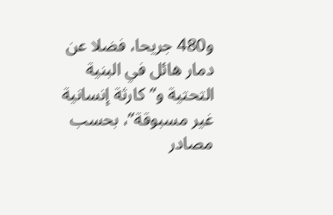و480 جريحا، فضلا عن دمار هائل في البنية التحتية و”كارثة إنسانية غير مسبوقة”، بحسب مصادر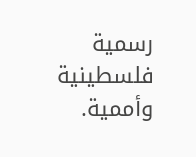رسمية فلسطينية وأممية.